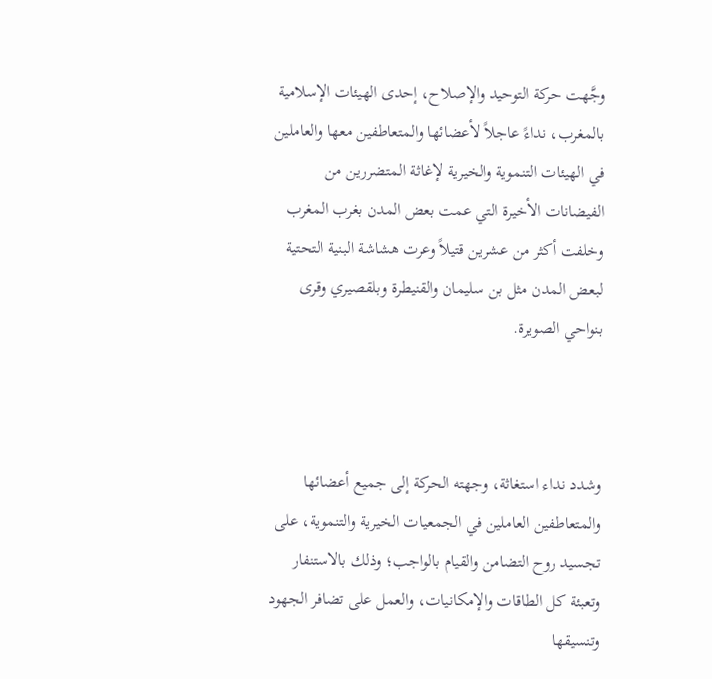وجَّهت حركة التوحيد والإصلاح، إحدى الهيئات الإسلامية بالمغرب، نداءً عاجلاً لأعضائها والمتعاطفين معها والعاملين في الهيئات التنموية والخيرية لإغاثة المتضررين من الفيضانات الأخيرة التي عمت بعض المدن بغرب المغرب وخلفت أكثر من عشرين قتيلاً وعرت هشاشة البنية التحتية لبعض المدن مثل بن سليمان والقنيطرة وبلقصيري وقرى بنواحي الصويرة.



وشدد نداء استغاثة، وجهته الحركة إلى جميع أعضائها والمتعاطفين العاملين في الجمعيات الخيرية والتنموية، على تجسيد روح التضامن والقيام بالواجب؛ وذلك بالاستنفار وتعبئة كل الطاقات والإمكانيات، والعمل على تضافر الجهود وتنسيقها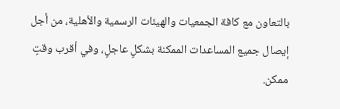بالتعاون مع كافة الجمعيات والهيئات الرسمية والأهلية، من أجل إيصال جميع المساعدات الممكنة بشكلٍ عاجلٍ، وفي أقرب وقتٍ ممكن.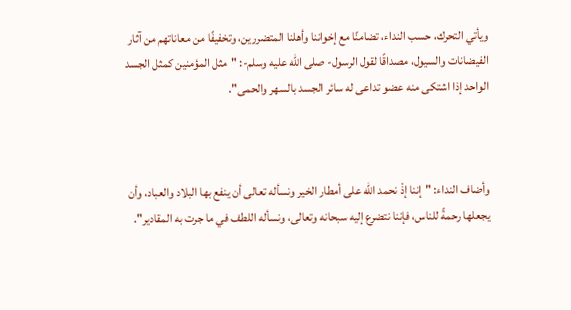ويأتي التحرك، حسب النداء، تضامنًا مع إخواننا وأهلنا المتضررين، وتخفيفًا من معاناتهم من آثار الفيضانات والسيول، مصداقًا لقول الرسول- صلى الله عليه وسلم-: "مثل المؤمنين كمثل الجسد الواحد إذا اشتكى منه عضو تداعى له سائر الجسد بالسهر والحمى".



وأضاف النداء: "إننا إذْ نحمد الله على أمطار الخير ونسأله تعالى أن ينفع بها البلاد والعباد، وأن يجعلها رحمةً للناس، فإننا نتضرع إليه سبحانه وتعالى، ونسأله اللطف في ما جرت به المقادير".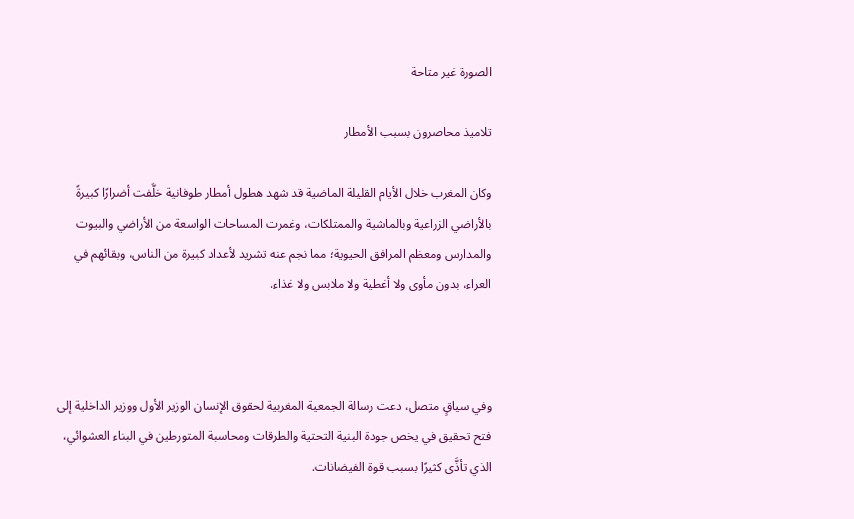الصورة غير متاحة

تلاميذ محاصرون بسبب الأمطار

وكان المغرب خلال الأيام القليلة الماضية قد شهد هطول أمطار طوفانية خلَّفت أضرارًا كبيرةً بالأراضي الزراعية وبالماشية والممتلكات، وغمرت المساحات الواسعة من الأراضي والبيوت والمدارس ومعظم المرافق الحيوية؛ مما نجم عنه تشريد لأعداد كبيرة من الناس، وبقائهم في العراء، بدون مأوى ولا أغطية ولا ملابس ولا غذاء.



وفي سياقٍ متصل، دعت رسالة الجمعية المغربية لحقوق الإنسان الوزير الأول ووزير الداخلية إلى فتح تحقيق في يخص جودة البنية التحتية والطرقات ومحاسبة المتورطين في البناء العشوائي، الذي تأذَّى كثيرًا بسبب قوة الفيضانات.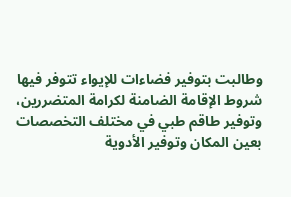وطالبت بتوفير فضاءات للإيواء تتوفر فيها شروط الإقامة الضامنة لكرامة المتضررين، وتوفير طاقم طبي في مختلف التخصصات بعين المكان وتوفير الأدوية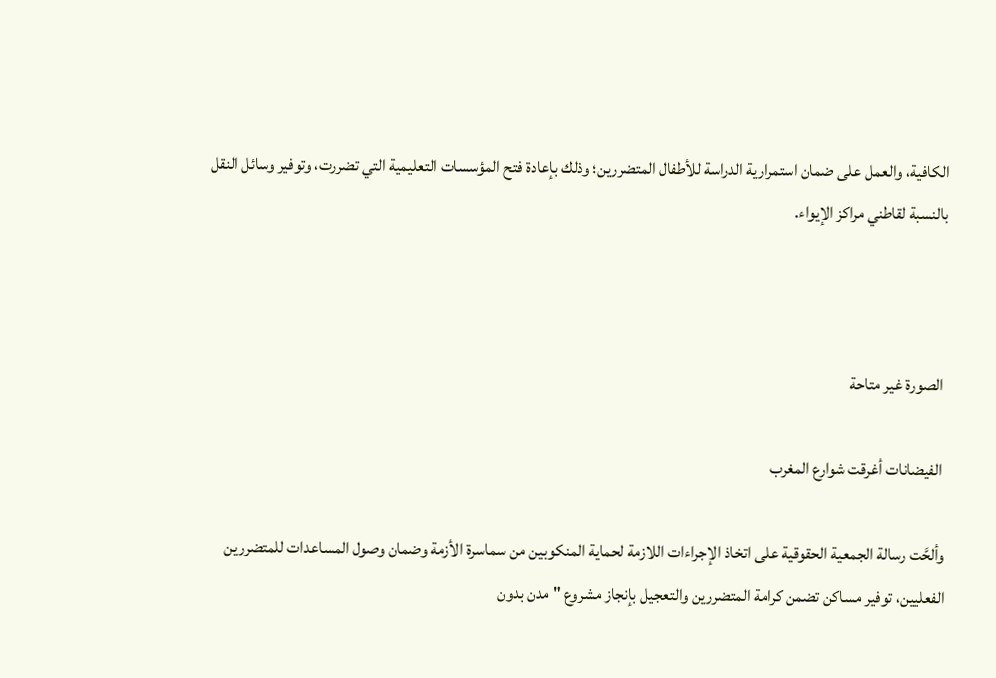الكافية، والعمل على ضمان استمرارية الدراسة للأطفال المتضررين؛ وذلك بإعادة فتح المؤسسات التعليمية التي تضررت، وتوفير وسائل النقل بالنسبة لقاطني مراكز الإيواء.



 الصورة غير متاحة

 الفيضانات أغرقت شوارع المغرب

وألحَّت رسالة الجمعية الحقوقية على اتخاذ الإجراءات اللازمة لحماية المنكوبين من سماسرة الأزمة وضمان وصول المساعدات للمتضررين الفعليين، توفير مساكن تضمن كرامة المتضررين والتعجيل بإنجاز مشروع "مدن بدون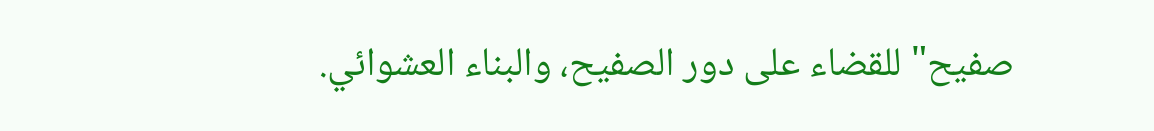صفيح" للقضاء على دور الصفيح، والبناء العشوائي.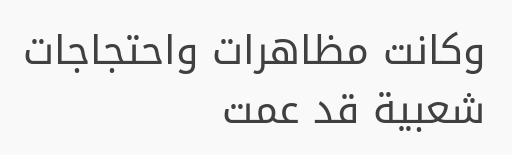وكانت مظاهرات واحتجاجات شعبية قد عمت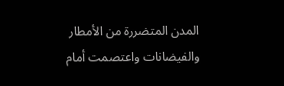المدن المتضررة من الأمطار والفيضانات واعتصمت أمام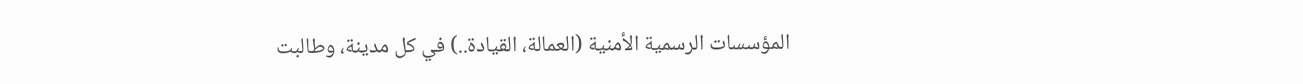المؤسسات الرسمية الأمنية (العمالة، القيادة..) في كل مدينة، وطالبت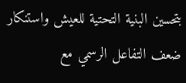بتحسين البنية التحتية للعيش واستنكار ضعف التفاعل الرسمي مع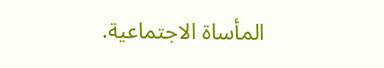المأساة الاجتماعية.